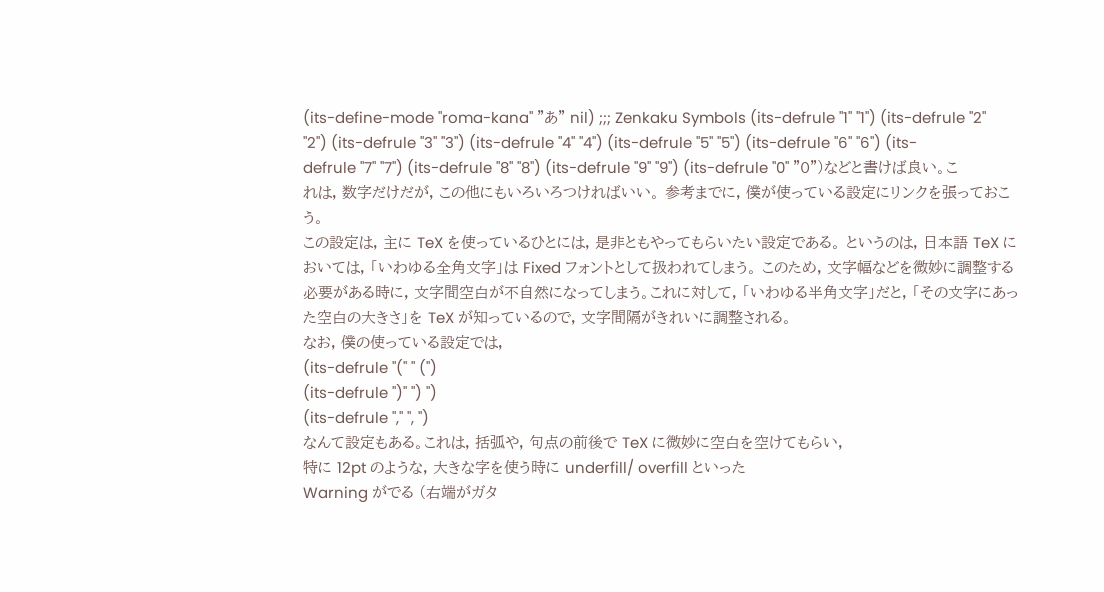(its-define-mode "roma-kana" "あ" nil) ;;; Zenkaku Symbols (its-defrule "1" "1") (its-defrule "2" "2") (its-defrule "3" "3") (its-defrule "4" "4") (its-defrule "5" "5") (its-defrule "6" "6") (its-defrule "7" "7") (its-defrule "8" "8") (its-defrule "9" "9") (its-defrule "0" "0")などと書けば良い。これは, 数字だけだが, この他にもいろいろつければいい。 参考までに, 僕が使っている設定にリンクを張っておこう。
この設定は, 主に TeX を使っているひとには, 是非ともやってもらいたい設定である。 というのは, 日本語 TeX においては, 「いわゆる全角文字」は Fixed フォントとして扱われてしまう。 このため, 文字幅などを微妙に調整する必要がある時に, 文字間空白が不自然になってしまう。これに対して, 「いわゆる半角文字」だと, 「その文字にあった空白の大きさ」を TeX が知っているので, 文字間隔がきれいに調整される。
なお, 僕の使っている設定では,
(its-defrule "(" " (")
(its-defrule ")" ") ")
(its-defrule "," ", ")
なんて設定もある。これは, 括弧や, 句点の前後で TeX に微妙に空白を空けてもらい,
特に 12pt のような, 大きな字を使う時に underfill/ overfill といった
Warning がでる (右端がガタ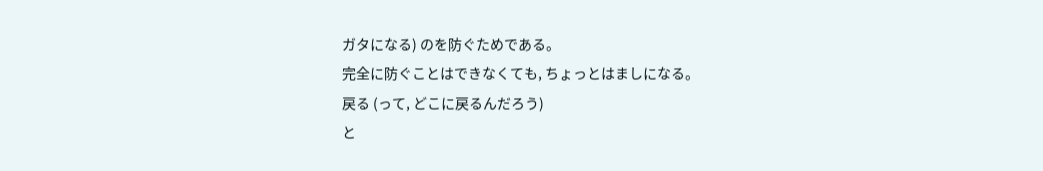ガタになる) のを防ぐためである。
完全に防ぐことはできなくても, ちょっとはましになる。
戻る (って, どこに戻るんだろう)
と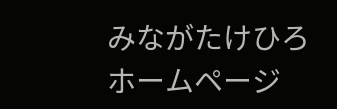みながたけひろホームページ